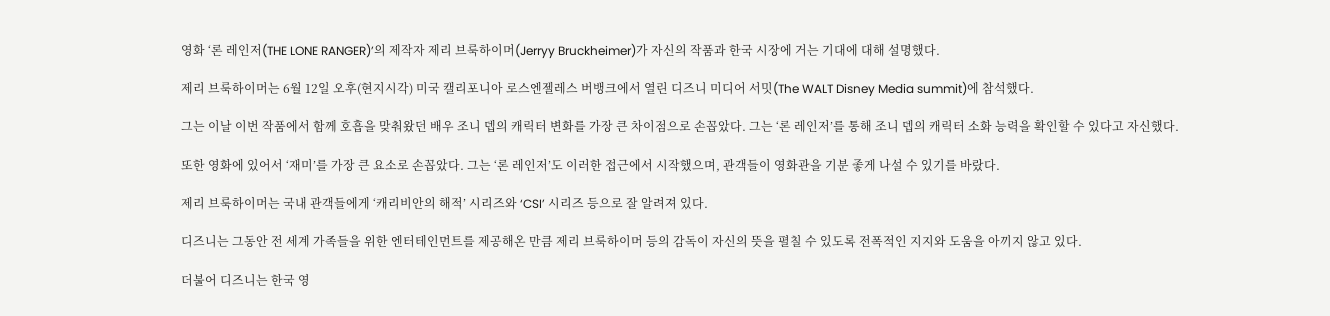영화 ‘론 레인저(THE LONE RANGER)’의 제작자 제리 브룩하이머(Jerryy Bruckheimer)가 자신의 작품과 한국 시장에 거는 기대에 대해 설명했다.

제리 브룩하이머는 6월 12일 오후(현지시각) 미국 캘리포니아 로스엔젤레스 버뱅크에서 열린 디즈니 미디어 서밋(The WALT Disney Media summit)에 참석했다.

그는 이날 이번 작품에서 함께 호흡을 맞춰왔던 배우 조니 뎁의 캐릭터 변화를 가장 큰 차이점으로 손꼽았다. 그는 ‘론 레인저’를 통해 조니 뎁의 캐릭터 소화 능력을 확인할 수 있다고 자신했다.

또한 영화에 있어서 ‘재미’를 가장 큰 요소로 손꼽았다. 그는 ‘론 레인저’도 이러한 접근에서 시작했으며, 관객들이 영화관을 기분 좋게 나설 수 있기를 바랐다.

제리 브룩하이머는 국내 관객들에게 ‘캐리비안의 해적’ 시리즈와 ‘CSI’ 시리즈 등으로 잘 알려져 있다.

디즈니는 그동안 전 세계 가족들을 위한 엔터테인먼트를 제공해온 만큼 제리 브룩하이머 등의 감독이 자신의 뜻을 펼칠 수 있도록 전폭적인 지지와 도움을 아끼지 않고 있다.

더불어 디즈니는 한국 영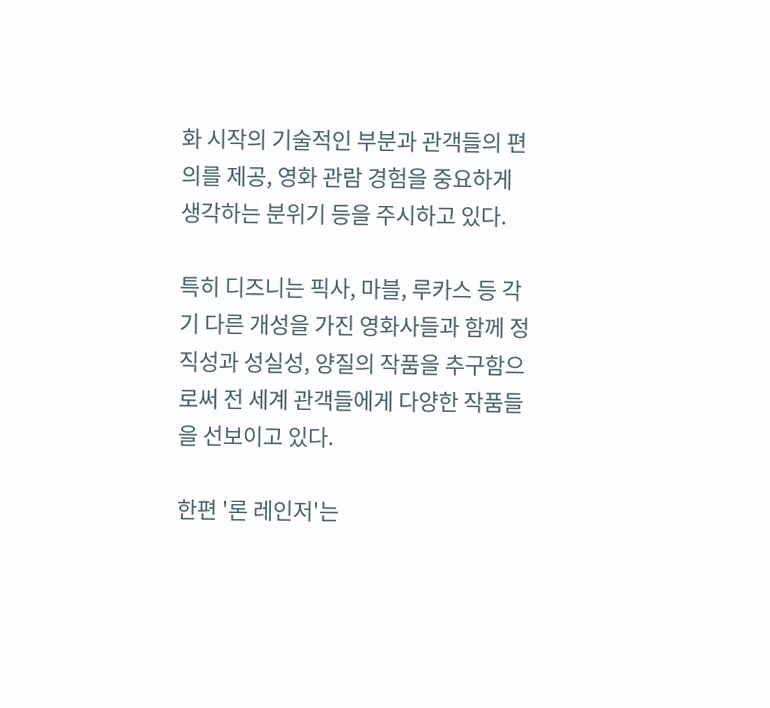화 시작의 기술적인 부분과 관객들의 편의를 제공, 영화 관람 경험을 중요하게 생각하는 분위기 등을 주시하고 있다.

특히 디즈니는 픽사, 마블, 루카스 등 각기 다른 개성을 가진 영화사들과 함께 정직성과 성실성, 양질의 작품을 추구함으로써 전 세계 관객들에게 다양한 작품들을 선보이고 있다.

한편 '론 레인저'는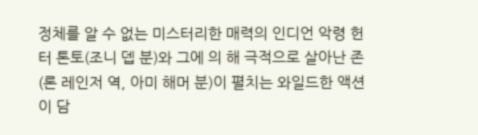정체를 알 수 없는 미스터리한 매력의 인디언 악령 헌터 톤토(조니 뎁 분)와 그에 의 해 극적으로 살아난 존(론 레인저 역, 아미 해머 분)이 펼치는 와일드한 액션이 담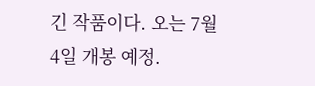긴 작품이다. 오는 7월 4일 개봉 예정.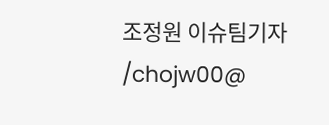조정원 이슈팀기자 /chojw00@